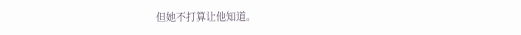但她不打算让他知道。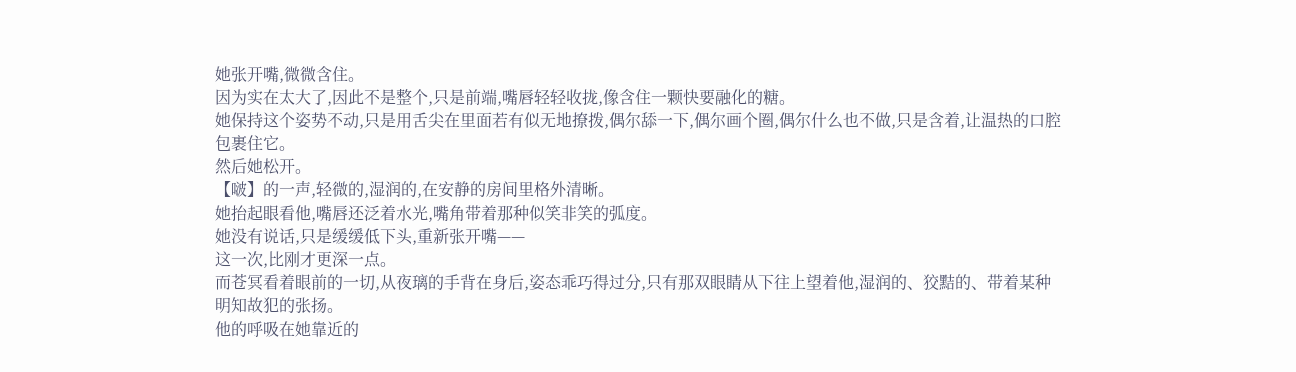她张开嘴,微微含住。
因为实在太大了,因此不是整个,只是前端,嘴唇轻轻收拢,像含住一颗快要融化的糖。
她保持这个姿势不动,只是用舌尖在里面若有似无地撩拨,偶尔舔一下,偶尔画个圈,偶尔什么也不做,只是含着,让温热的口腔包裹住它。
然后她松开。
【啵】的一声,轻微的,湿润的,在安静的房间里格外清晰。
她抬起眼看他,嘴唇还泛着水光,嘴角带着那种似笑非笑的弧度。
她没有说话,只是缓缓低下头,重新张开嘴——
这一次,比刚才更深一点。
而苍冥看着眼前的一切,从夜璃的手背在身后,姿态乖巧得过分,只有那双眼睛从下往上望着他,湿润的、狡黠的、带着某种明知故犯的张扬。
他的呼吸在她靠近的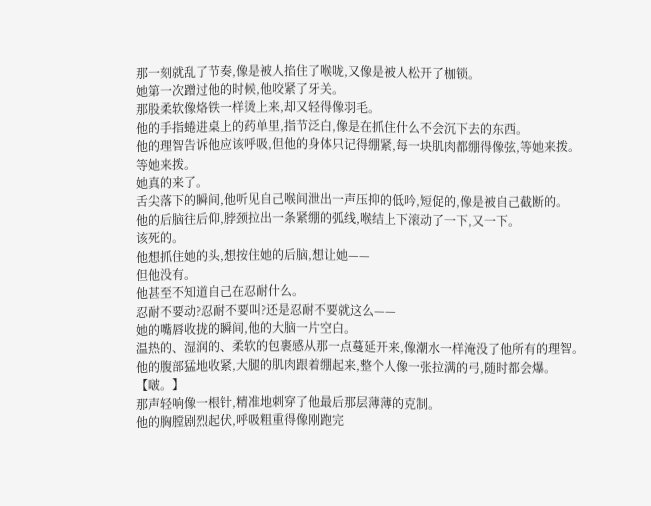那一刻就乱了节奏,像是被人掐住了喉咙,又像是被人松开了枷锁。
她第一次蹭过他的时候,他咬紧了牙关。
那股柔软像烙铁一样烫上来,却又轻得像羽毛。
他的手指蜷进桌上的药单里,指节泛白,像是在抓住什么不会沉下去的东西。
他的理智告诉他应该呼吸,但他的身体只记得绷紧,每一块肌肉都绷得像弦,等她来拨。
等她来拨。
她真的来了。
舌尖落下的瞬间,他听见自己喉间泄出一声压抑的低吟,短促的,像是被自己截断的。
他的后脑往后仰,脖颈拉出一条紧绷的弧线,喉结上下滚动了一下,又一下。
该死的。
他想抓住她的头,想按住她的后脑,想让她——
但他没有。
他甚至不知道自己在忍耐什么。
忍耐不要动?忍耐不要叫?还是忍耐不要就这么——
她的嘴唇收拢的瞬间,他的大脑一片空白。
温热的、湿润的、柔软的包裹感从那一点蔓延开来,像潮水一样淹没了他所有的理智。
他的腹部猛地收紧,大腿的肌肉跟着绷起来,整个人像一张拉满的弓,随时都会爆。
【啵。】
那声轻响像一根针,精准地刺穿了他最后那层薄薄的克制。
他的胸膛剧烈起伏,呼吸粗重得像刚跑完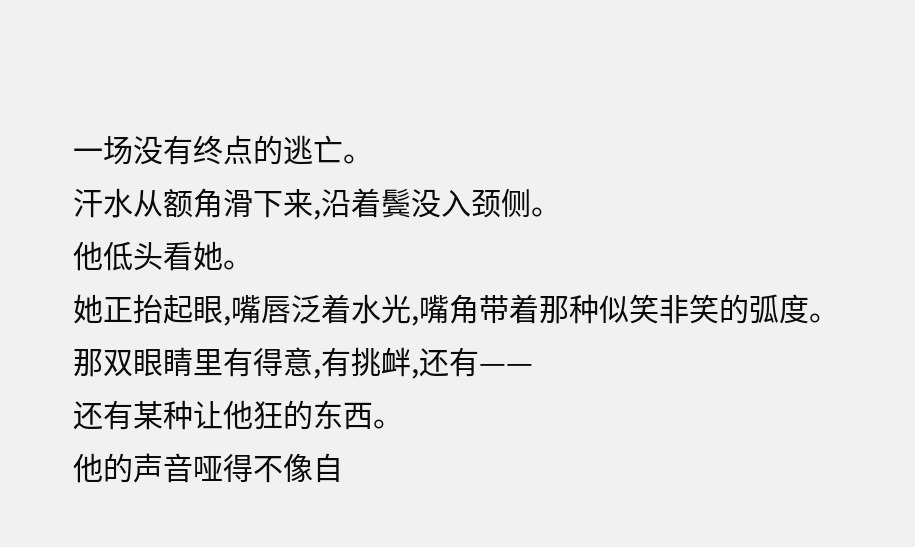一场没有终点的逃亡。
汗水从额角滑下来,沿着鬓没入颈侧。
他低头看她。
她正抬起眼,嘴唇泛着水光,嘴角带着那种似笑非笑的弧度。
那双眼睛里有得意,有挑衅,还有——
还有某种让他狂的东西。
他的声音哑得不像自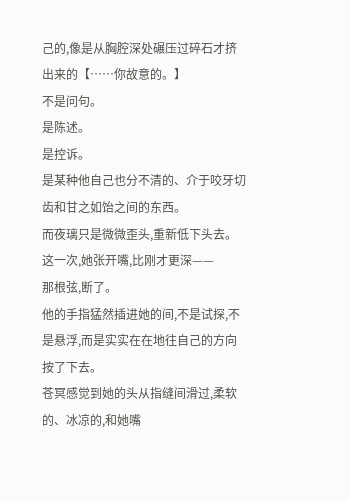己的,像是从胸腔深处碾压过碎石才挤出来的【……你故意的。】
不是问句。
是陈述。
是控诉。
是某种他自己也分不清的、介于咬牙切齿和甘之如饴之间的东西。
而夜璃只是微微歪头,重新低下头去。
这一次,她张开嘴,比刚才更深——
那根弦,断了。
他的手指猛然插进她的间,不是试探,不是悬浮,而是实实在在地往自己的方向按了下去。
苍冥感觉到她的头从指缝间滑过,柔软的、冰凉的,和她嘴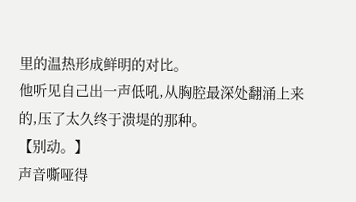里的温热形成鲜明的对比。
他听见自己出一声低吼,从胸腔最深处翻涌上来的,压了太久终于溃堤的那种。
【别动。】
声音嘶哑得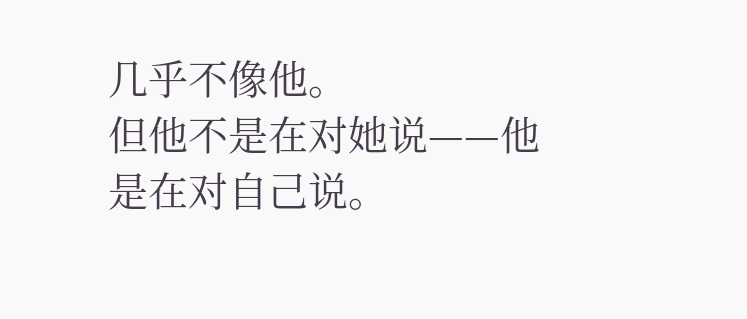几乎不像他。
但他不是在对她说——他是在对自己说。